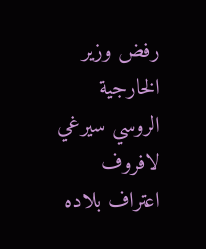رفض وزير الخارجية الروسي سيرغي لافروف اعتراف بلاده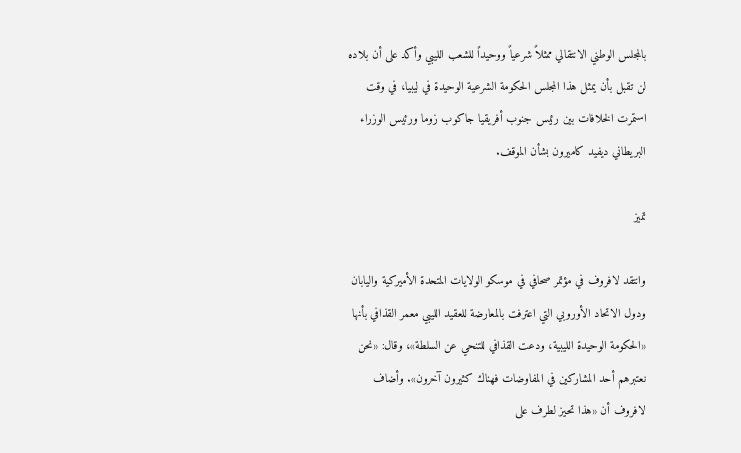بالمجلس الوطني الانتقالي ممثلاً شرعياً ووحيداً للشعب الليبي وأكد على أن بلاده لن تقبل بأن يمثل هذا المجلس الحكومة الشرعية الوحيدة في ليبيا، في وقت استمرت الخلافات بين رئيس جنوب أفريقيا جاكوب زوما ورئيس الوزراء البريطاني ديفيد كاميرون بشأن الموقف.

تميز

وانتقد لافروف في مؤتمر صحافي في موسكو الولايات المتحدة الأميركية واليابان ودول الاتحاد الأوروبي التي اعترفت بالمعارضة للعقيد الليبي معمر القذافي بأنها «الحكومة الوحيدة الليبية، ودعت القذافي للتنحي عن السلطة»، وقال: «نحن نعتبرهم أحد المشاركين في المفاوضات فهناك كثيرون آخرون». وأضاف لافروف أن «هذا تحيز لطرف على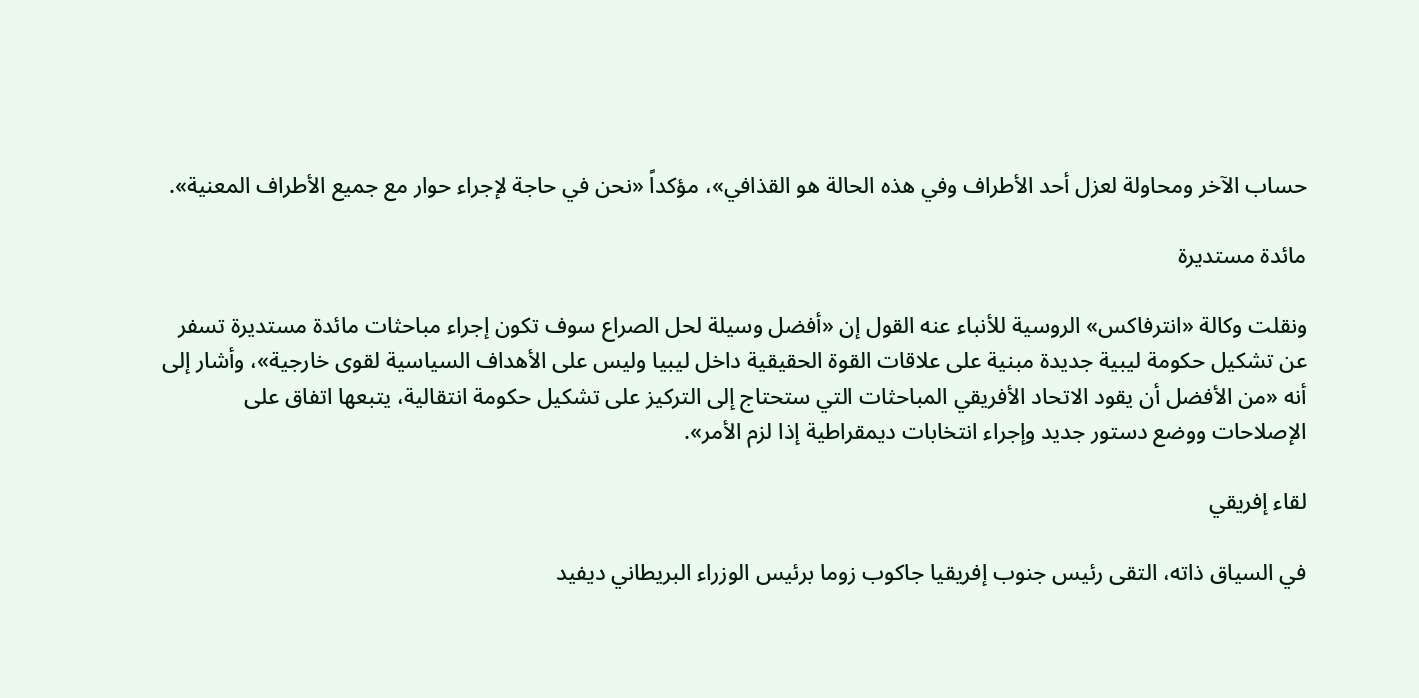حساب الآخر ومحاولة لعزل أحد الأطراف وفي هذه الحالة هو القذافي»، مؤكداً «نحن في حاجة لإجراء حوار مع جميع الأطراف المعنية».

مائدة مستديرة

ونقلت وكالة «انترفاكس» الروسية للأنباء عنه القول إن «أفضل وسيلة لحل الصراع سوف تكون إجراء مباحثات مائدة مستديرة تسفر عن تشكيل حكومة ليبية جديدة مبنية على علاقات القوة الحقيقية داخل ليبيا وليس على الأهداف السياسية لقوى خارجية»، وأشار إلى أنه «من الأفضل أن يقود الاتحاد الأفريقي المباحثات التي ستحتاج إلى التركيز على تشكيل حكومة انتقالية، يتبعها اتفاق على الإصلاحات ووضع دستور جديد وإجراء انتخابات ديمقراطية إذا لزم الأمر».

لقاء إفريقي

في السياق ذاته، التقى رئيس جنوب إفريقيا جاكوب زوما برئيس الوزراء البريطاني ديفيد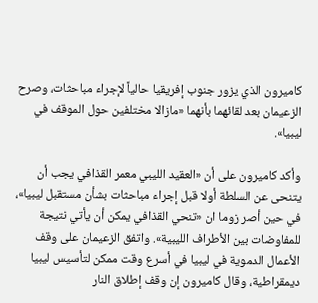كاميرون الذي يزور جنوب إفريقيا حالياً لإجراء مباحثات، وصرح الزعيمان بعد لقائهما بأنهما «مازالا مختلفين حول الموقف في ليبيا».

وأكد كاميرون على أن «العقيد الليبي معمر القذافي يجب أن يتنحى عن السلطة أولا قبل إجراء مباحثات بشأن مستقبل ليبيا»، في حين أصر زوما ان «تنحي القذافي يمكن أن يأتي نتيجة للمفاوضات بين الأطراف الليبية». واتفق الزعيمان على وقف الأعمال الدموية في ليبيا في أسرع وقت ممكن لتأسيس ليبيا ديمقراطية، وقال كاميرون إن وقف إطلاق النار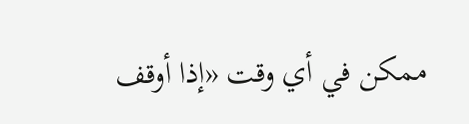ممكن في أي وقت «إذا أوقف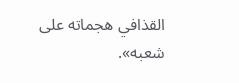القذافي هجماته على شعبه».